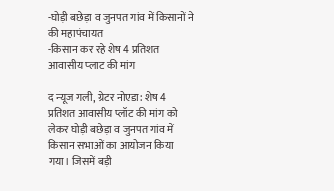-घोड़ी बछेड़ा व जुनपत गांव में किसानों ने की महापंचायत
-किसान कर रहे शेष 4 प्रतिशत आवासीय प्‍लाट की मांग

द न्‍यूज गली, ग्रेटर नोएडा: शेष 4 प्रतिशत आवासीय प्लॉट की मांग को लेकर घोड़ी बछेड़ा व जुनपत गांव में किसान सभाओं का आयोजन किया गया। जिसमें बड़ी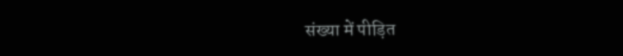संख्या में पीड़ित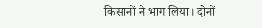किसानों ने भाग लिया। दोनों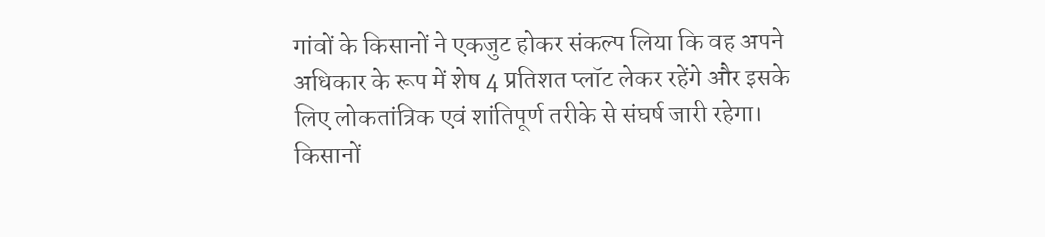गांवों के किसानों ने एकजुट होकर संकल्प लिया कि वह अपने अधिकार के रूप में शेष 4 प्रतिशत प्लॉट लेकर रहेंगे और इसके लिए लोकतांत्रिक एवं शांतिपूर्ण तरीके से संघर्ष जारी रहेगा। किसानों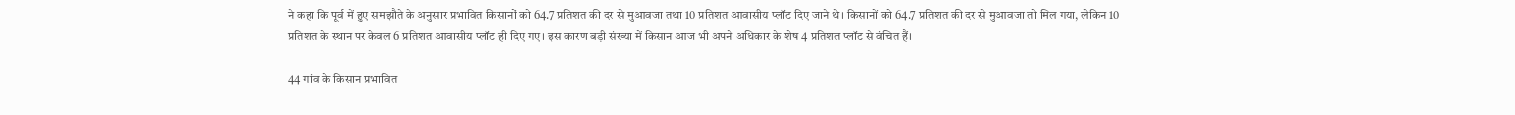ने कहा कि पूर्व में हुए समझौते के अनुसार प्रभावित किसानों को 64.7 प्रतिशत की दर से मुआवजा तथा 10 प्रतिशत आवासीय प्लॉट दिए जाने थे। किसानों को 64.7 प्रतिशत की दर से मुआवजा तो मिल गया, लेकिन 10 प्रतिशत के स्थान पर केवल 6 प्रतिशत आवासीय प्लॉट ही दिए गए। इस कारण बड़ी संख्या में किसान आज भी अपने अधिकार के शेष 4 प्रतिशत प्लॉट से वंचित हैं।

44 गांव के किसान प्रभावित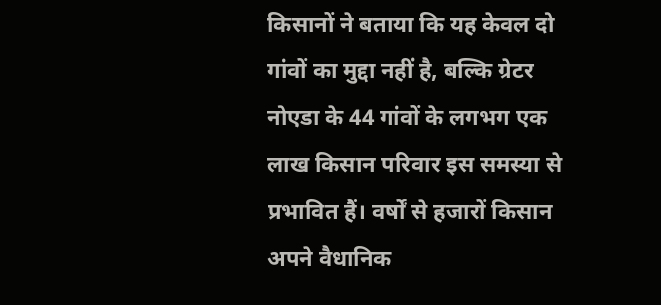किसानों ने बताया कि यह केवल दो गांवों का मुद्दा नहीं है, बल्कि ग्रेटर नोएडा के 44 गांवों के लगभग एक लाख किसान परिवार इस समस्या से प्रभावित हैं। वर्षों से हजारों किसान अपने वैधानिक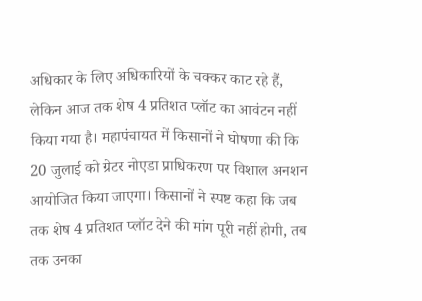अधिकार के लिए अधिकारियों के चक्कर काट रहे हैं, लेकिन आज तक शेष 4 प्रतिशत प्लॉट का आवंटन नहीं किया गया है। महापंचायत में किसानों ने घोषणा की कि 20 जुलाई को ग्रेटर नोएडा प्राधिकरण पर विशाल अनशन आयोजित किया जाएगा। किसानों ने स्पष्ट कहा कि जब तक शेष 4 प्रतिशत प्लॉट देने की मांग पूरी नहीं होगी, तब तक उनका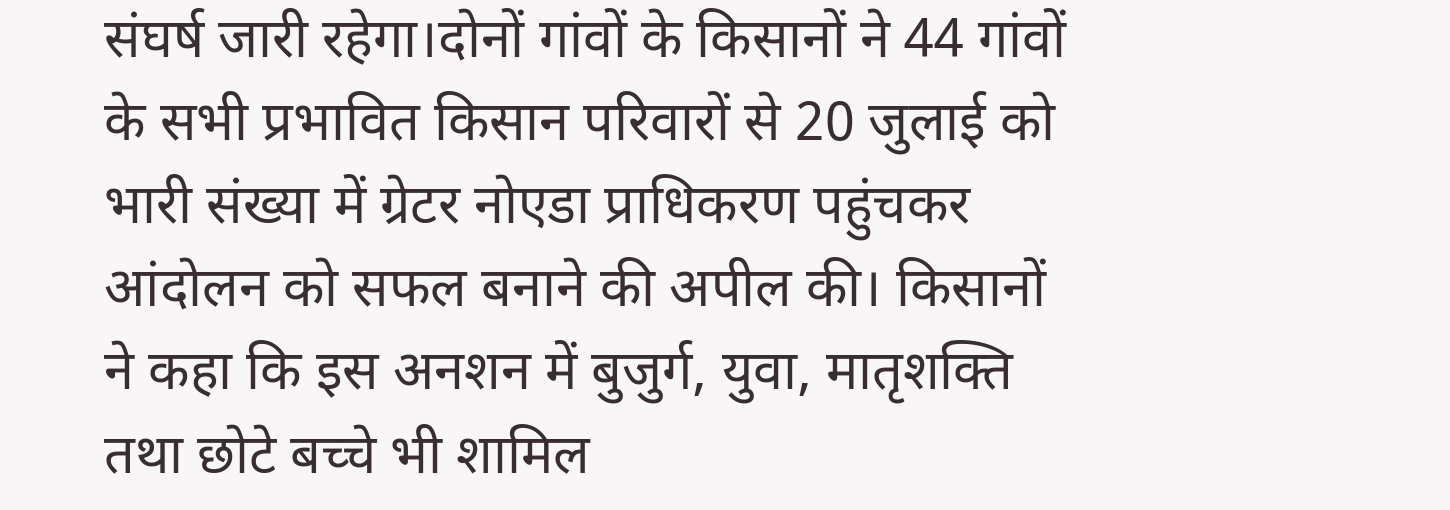संघर्ष जारी रहेगा।दोनों गांवों के किसानों ने 44 गांवों के सभी प्रभावित किसान परिवारों से 20 जुलाई को भारी संख्या में ग्रेटर नोएडा प्राधिकरण पहुंचकर आंदोलन को सफल बनाने की अपील की। किसानों ने कहा कि इस अनशन में बुजुर्ग, युवा, मातृशक्ति तथा छोटे बच्चे भी शामिल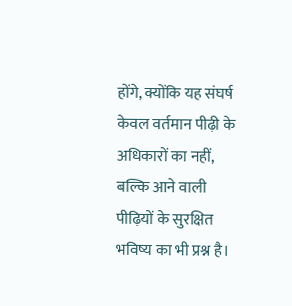होंगे, क्योंकि यह संघर्ष केवल वर्तमान पीढ़ी के अधिकारों का नहीं, बल्कि आने वाली पीढ़ियों के सुरक्षित भविष्य का भी प्रश्न है।